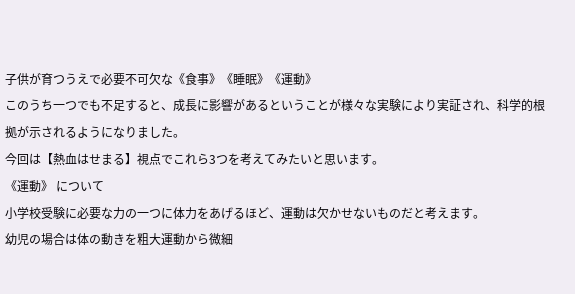子供が育つうえで必要不可欠な《食事》《睡眠》《運動》
このうち一つでも不足すると、成長に影響があるということが様々な実験により実証され、科学的根拠が示されるようになりました。
今回は【熱血はせまる】視点でこれら3つを考えてみたいと思います。
《運動》 について
小学校受験に必要な力の一つに体力をあげるほど、運動は欠かせないものだと考えます。
幼児の場合は体の動きを粗大運動から微細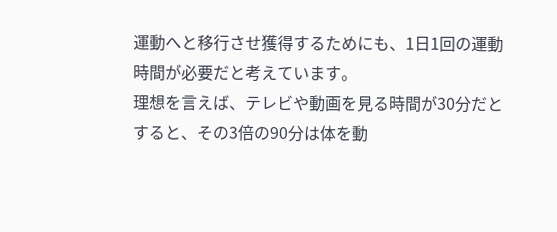運動へと移行させ獲得するためにも、1日1回の運動時間が必要だと考えています。
理想を言えば、テレビや動画を見る時間が30分だとすると、その3倍の90分は体を動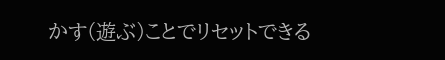かす(遊ぶ)ことでリセットできる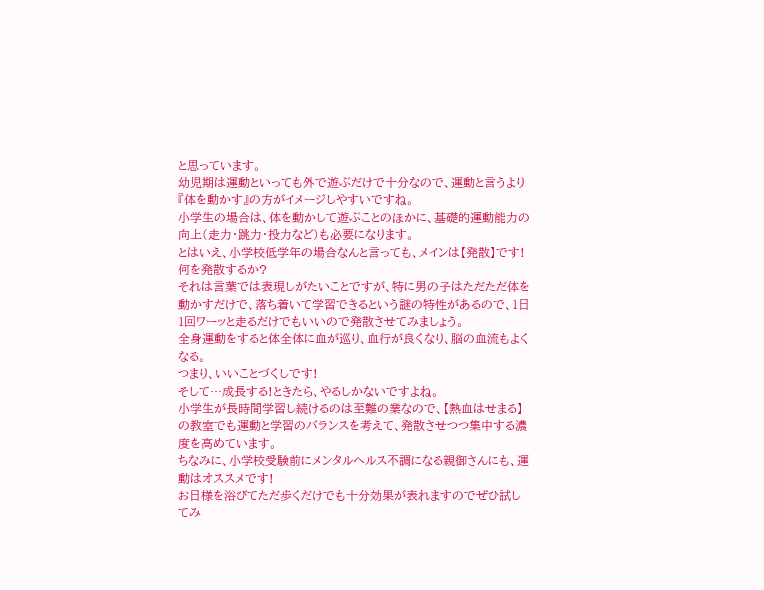と思っています。
幼児期は運動といっても外で遊ぶだけで十分なので、運動と言うより『体を動かす』の方がイメージしやすいですね。
小学生の場合は、体を動かして遊ぶことのほかに、基礎的運動能力の向上(走力・跳力・投力など)も必要になります。
とはいえ、小学校低学年の場合なんと言っても、メインは【発散】です!
何を発散するか?
それは言葉では表現しがたいことですが、特に男の子はただただ体を動かすだけで、落ち着いて学習できるという謎の特性があるので、1日1回ワーッと走るだけでもいいので発散させてみましょう。
全身運動をすると体全体に血が巡り、血行が良くなり、脳の血流もよくなる。
つまり、いいことづくしです!
そして…成長する!ときたら、やるしかないですよね。
小学生が長時間学習し続けるのは至難の業なので、【熱血はせまる】の教室でも運動と学習のバランスを考えて、発散させつつ集中する濃度を高めています。
ちなみに、小学校受験前にメンタルヘルス不調になる親御さんにも、運動はオススメです!
お日様を浴びてただ歩くだけでも十分効果が表れますのでぜひ試してみ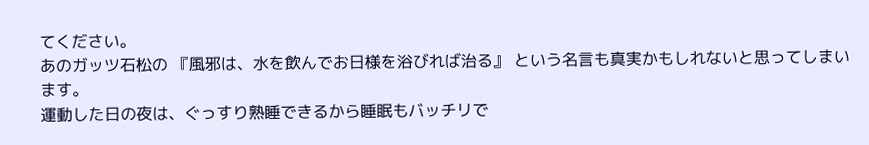てください。
あのガッツ石松の 『風邪は、水を飲んでお日様を浴びれば治る』 という名言も真実かもしれないと思ってしまいます。
運動した日の夜は、ぐっすり熟睡できるから睡眠もバッチリで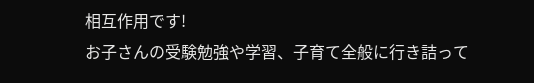相互作用です!
お子さんの受験勉強や学習、子育て全般に行き詰って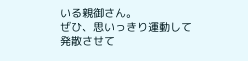いる親御さん。
ぜひ、思いっきり運動して発散させて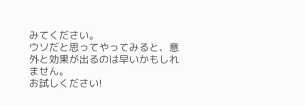みてください。
ウソだと思ってやってみると、意外と効果が出るのは早いかもしれません。
お試しください!